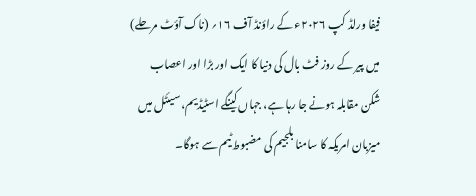فیفا ورلڈ کپ ۲۰۲۶ء کے راؤنڈ آف ۱۶؍ (ناک آؤٹ مرحلے) میں پیر کے روز فٹ بال کی دنیا کا ایک اور بڑا اور اعصاب شکن مقابلہ ہونے جا رہا ہے، جہاں کینگے اسٹیڈیم، سیئٹل میں میزبان امریکہ کا سامنا بلجیم کی مضبوط ٹیم سے ہوگا۔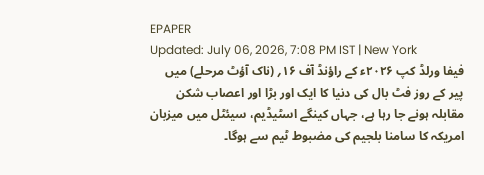EPAPER
Updated: July 06, 2026, 7:08 PM IST | New York
فیفا ورلڈ کپ ۲۰۲۶ء کے راؤنڈ آف ۱۶؍ (ناک آؤٹ مرحلے) میں پیر کے روز فٹ بال کی دنیا کا ایک اور بڑا اور اعصاب شکن مقابلہ ہونے جا رہا ہے، جہاں کینگے اسٹیڈیم، سیئٹل میں میزبان امریکہ کا سامنا بلجیم کی مضبوط ٹیم سے ہوگا۔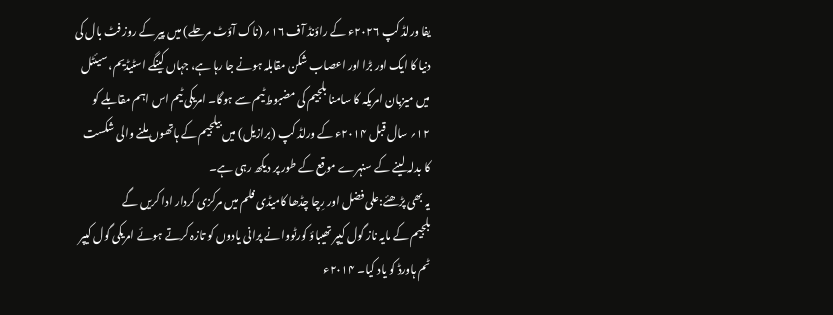یفا ورلڈ کپ ۲۰۲۶ء کے راؤنڈ آف ۱۶؍ (ناک آؤٹ مرحلے) میں پیر کے روز فٹ بال کی دنیا کا ایک اور بڑا اور اعصاب شکن مقابلہ ہونے جا رہا ہے، جہاں کینگے اسٹیڈیم، سیئٹل میں میزبان امریکہ کا سامنا بلجیم کی مضبوط ٹیم سے ہوگا۔ امریکی ٹیم اس اہم مقابلے کو ۱۲؍ سال قبل ۲۰۱۴ء کے ورلڈ کپ (برازیل) میں بیلجیم کے ہاتھوں ملنے والی شکست کا بدلہ لینے کے سنہرے موقع کے طور پر دیکھ رہی ہے۔
یہ بھی پڑھئے:علی فضل اور رِچا چڈھا کامیڈی فلم میں مرکزی کردار ادا کریں گے
بلجیم کے مایہ ناز گول کیپر تھیباؤ کورٹووا نے پرانی یادوں کو تازہ کرتے ہوئے امریکی گول کیپر ٹم ہاورڈ کو یاد کیا۔ ۲۰۱۴ء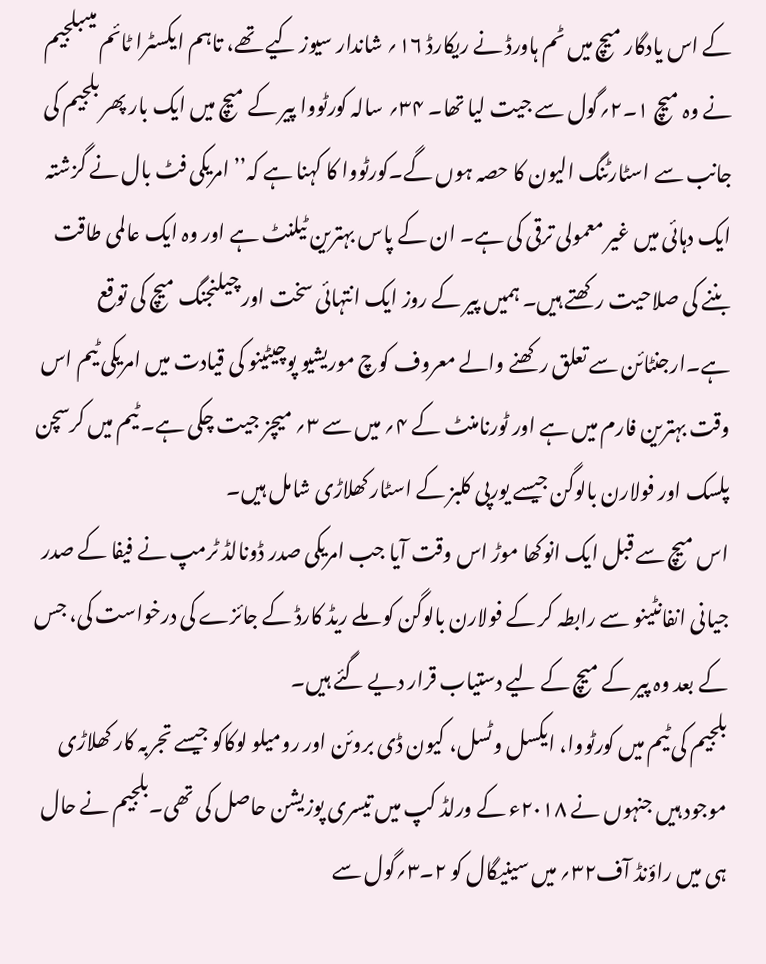کے اس یادگار میچ میں ٹم ہاورڈ نے ریکارڈ ۱۶؍ شاندار سیوز کیے تھے، تاہم ایکسٹرا ٹائم میںبلجیم نے وہ میچ ۱۔۲؍گول سے جیت لیا تھا۔ ۳۴؍ سالہ کورٹووا پیر کے میچ میں ایک بار پھر بلجیم کی جانب سے اسٹارٹنگ الیون کا حصہ ہوں گے۔کورٹووا کا کہنا ہے کہ’’امریکی فٹ بال نے گزشتہ ایک دہائی میں غیر معمولی ترقی کی ہے۔ ان کے پاس بہترین ٹیلنٹ ہے اور وہ ایک عالمی طاقت بننے کی صلاحیت رکھتے ہیں۔ ہمیں پیر کے روز ایک انتہائی سخت اور چیلنجنگ میچ کی توقع ہے۔ارجنٹائن سے تعلق رکھنے والے معروف کوچ موریشیو پوچیٹینو کی قیادت میں امریکی ٹیم اس وقت بہترین فارم میں ہے اور ٹورنامنٹ کے ۴؍ میں سے ۳؍ میچز جیت چکی ہے۔ ٹیم میں کرسچن پلسک اور فولارن بالوگن جیسے یورپی کلبز کے اسٹار کھلاڑی شامل ہیں۔
اس میچ سے قبل ایک انوکھا موڑ اس وقت آیا جب امریکی صدر ڈونالڈ ٹرمپ نے فیفا کے صدر جیانی انفانٹینو سے رابطہ کر کے فولارن بالوگن کو ملے ریڈ کارڈ کے جائزے کی درخواست کی، جس کے بعد وہ پیر کے میچ کے لیے دستیاب قرار دیے گئے ہیں۔
بلجیم کی ٹیم میں کورٹووا، ایکسل وٹسل، کیون ڈی بروئن اور رومیلو لوکاکو جیسے تجربہ کار کھلاڑی موجود ہیں جنہوں نے ۲۰۱۸ء کے ورلڈ کپ میں تیسری پوزیشن حاصل کی تھی۔بلجیم نے حال ہی میں راؤنڈ آف۳۲؍ میں سینیگال کو ۲۔۳؍گول سے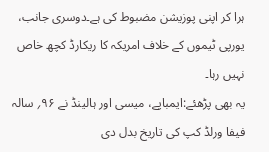ہرا کر اپنی پوزیشن مضبوط کی ہے۔دوسری جانب، یورپی ٹیموں کے خلاف امریکہ کا ریکارڈ کچھ خاص نہیں رہا۔
یہ بھی پڑھئے:ایمباپے، میسی اور ہالینڈ نے ۹۶؍ سالہ فیفا ورلڈ کپ کی تاریخ بدل دی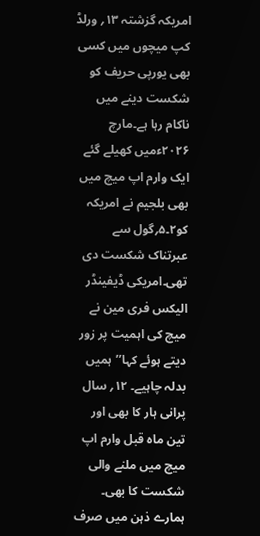امریکہ گزشتہ ۱۳؍ ورلڈ کپ میچوں میں کسی بھی یورپی حریف کو شکست دینے میں ناکام رہا ہے۔مارچ ۲۰۲۶ءمیں کھیلے گئے ایک وارم اپ میچ میں بھی بلجیم نے امریکہ کو۲۔۵؍گول سے عبرتناک شکست دی تھی۔امریکی ڈیفینڈر الیکس فری مین نے میچ کی اہمیت پر زور دیتے ہوئے کہا’’ہمیں بدلہ چاہیے۔ ۱۲؍ سال پرانی ہار کا بھی اور تین ماہ قبل وارم اپ میچ میں ملنے والی شکست کا بھی۔ ہمارے ذہن میں صرف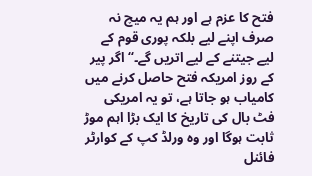فتح کا عزم ہے اور ہم یہ میچ نہ صرف اپنے لیے بلکہ پوری قوم کے لیے جیتنے کے لیے اتریں گے۔‘‘اگر پیر کے روز امریکہ فتح حاصل کرنے میں کامیاب ہو جاتا ہے، تو یہ امریکی فٹ بال کی تاریخ کا ایک بڑا اہم موڑ ثابت ہوگا اور وہ ورلڈ کپ کے کوارٹر فائنل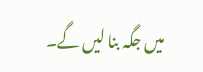میں جگہ بنا لیں گے۔